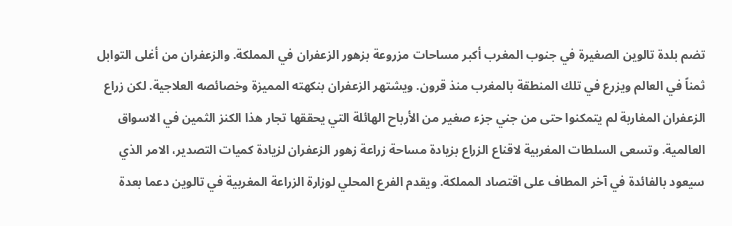تضم بلدة تالوين الصغيرة في جنوب المغرب أكبر مساحات مزروعة بزهور الزعفران في المملكة. والزعفران من أغلى التوابل ثمناً في العالم ويزرع في تلك المنطقة بالمغرب منذ قرون. ويشتهر الزعفران بنكهته المميزة وخصائصه العلاجية. لكن زراع الزعفران المغاربة لم يتمكنوا حتى من جني جزء صغير من الأرباح الهائلة التي يحققها تجار هذا الكنز الثمين في الاسواق العالمية. وتسعى السلطات المغربية لاقناع الزراع بزيادة مساحة زراعة زهور الزعفران لزيادة كميات التصدير، الامر الذي سيعود بالفائدة في آخر المطاف على اقتصاد المملكة. ويقدم الفرع المحلي لوزارة الزراعة المغربية في تالوين دعما بعدة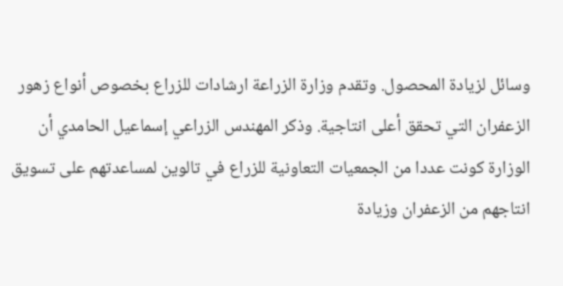وسائل لزيادة المحصول. وتقدم وزارة الزراعة ارشادات للزراع بخصوص أنواع زهور الزعفران التي تحقق أعلى انتاجية. وذكر المهندس الزراعي إسماعيل الحامدي أن الوزارة كونت عددا من الجمعيات التعاونية للزراع في تالوين لمساعدتهم على تسويق انتاجهم من الزعفران وزيادة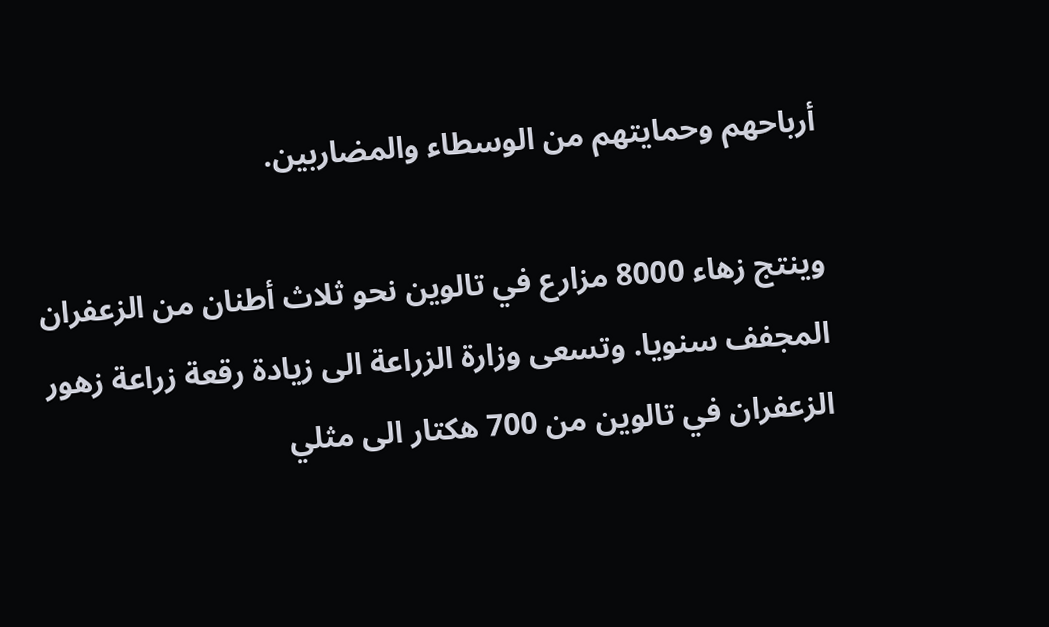أرباحهم وحمايتهم من الوسطاء والمضاربين.

وينتج زهاء 8000 مزارع في تالوين نحو ثلاث أطنان من الزعفران المجفف سنويا. وتسعى وزارة الزراعة الى زيادة رقعة زراعة زهور الزعفران في تالوين من 700 هكتار الى مثلي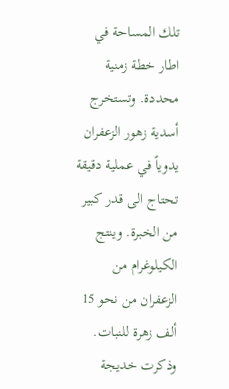تلك المساحة في اطار خطة زمنية محددة. وتستخرج أسدية زهور الزعفران يدوياً في عملية دقيقة تحتاج الى قدر كبير من الخبرة. وينتج الكيلوغرام من الزعفران من نحو 15 ألف زهرة للنبات. وذكرت خديجة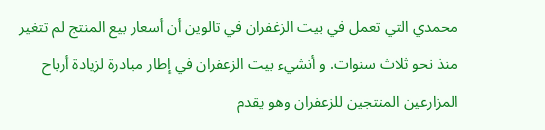محمدي التي تعمل في بيت الزغفران في تالوين أن أسعار بيع المنتج لم تتغير منذ نحو ثلاث سنوات. و أنشيء بيت الزعفران في إطار مبادرة لزيادة أرباح المزارعين المنتجين للزعفران وهو يقدم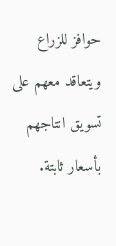حوافز للزراع ويتعاقد معهم على تسويق انتاجهم بأسعار ثابتة.